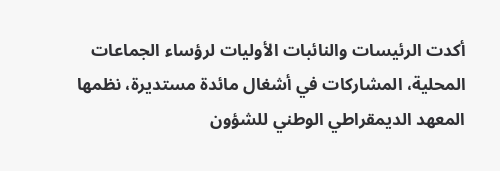أكدت الرئيسات والنائبات الأوليات لرؤساء الجماعات المحلية، المشاركات في أشغال مائدة مستديرة، نظمها المعهد الديمقراطي الوطني للشؤون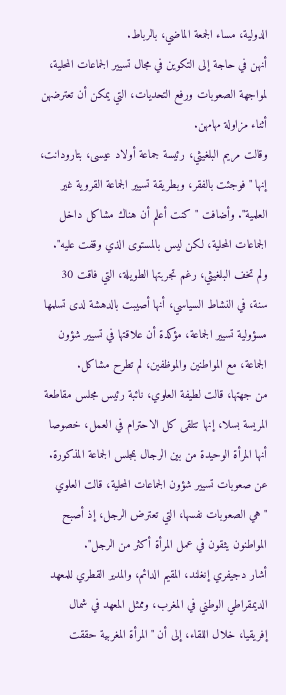الدولية، مساء الجمعة الماضي، بالرباط.
أنهن في حاجة إلى التكوين في مجال تسيير الجماعات المحلية، لمواجهة الصعوبات ورفع التحديات، التي يمكن أن تعترضهن أثناء مزاولة مهامهن.
وقالت مريم البلغيثي، رئيسة جماعة أولاد عيسى، بتارودانت، إنها "فوجئت بالفقر، وبطريقة تسيير الجماعة القروية غير العلمية". وأضافت " كنت أعلم أن هناك مشاكل داخل الجماعات المحلية، لكن ليس بالمستوى الذي وقفت عليه".
ولم تخف البلغيثي، رغم تجربتها الطويلة، التي فاقت 30 سنة، في النشاط السياسي، أنها أصيبت بالدهشة لدى تسلمها مسؤولية تسيير الجماعة، مؤكدة أن علاقتها في تسيير شؤون الجماعة، مع المواطنين والموظفين، لم تطرح مشاكل.
من جهتها، قالت لطيفة العلوي، نائبة رئيس مجلس مقاطعة المريسة بسلا، إنها تتلقى كل الاحترام في العمل، خصوصا أنها المرأة الوحيدة من بين الرجال بمجلس الجماعة المذكورة.
عن صعوبات تسيير شؤون الجماعات المحلية، قالت العلوي "هي الصعوبات نفسها، التي تعترض الرجل، إذ أصبح المواطنون يثقون في عمل المرأة أكثر من الرجل".
أشار دجيفري إنغلند، المقيم الدائم، والمدير القطري للمعهد الديمقراطي الوطني في المغرب، وممثل المعهد في شمال إفريقيا، خلال اللقاء، إلى أن "المرأة المغربية حققت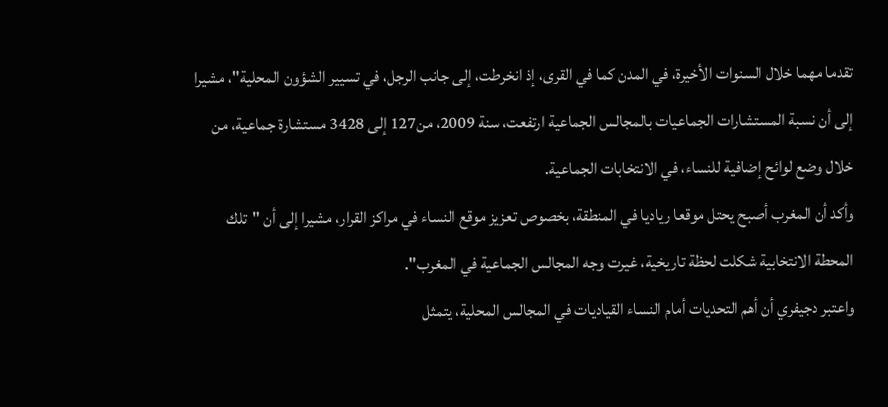تقدما مهما خلال السنوات الأخيرة، في المدن كما في القرى، إذ انخرطت، إلى جانب الرجل، في تسيير الشؤون المحلية"، مشيرا إلى أن نسبة المستشارات الجماعيات بالمجالس الجماعية ارتفعت، سنة 2009، من127 إلى 3428 مستشارة جماعية، من خلال وضع لوائح إضافية للنساء، في الانتخابات الجماعية.
وأكد أن المغرب أصبح يحتل موقعا رياديا في المنطقة، بخصوص تعزيز موقع النساء في مراكز القرار، مشيرا إلى أن "تلك المحطة الانتخابية شكلت لحظة تاريخية، غيرت وجه المجالس الجماعية في المغرب".
واعتبر دجيفري أن أهم التحديات أمام النساء القياديات في المجالس المحلية، يتمثل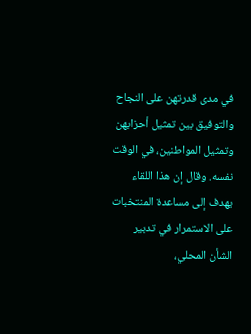في مدى قدرتهن على النجاح والتوفيق بين تمثيل أحزابهن وتمثيل المواطنين، في الوقت نفسه. وقال إن هذا اللقاء يهدف إلى مساعدة المنتخبات على الاستمرار في تدبير الشأن المحلي،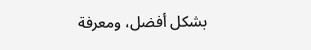بشكل أفضل، ومعرفة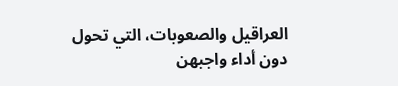العراقيل والصعوبات، التي تحول دون أداء واجبهن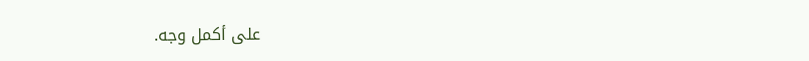على أكمل وجه.